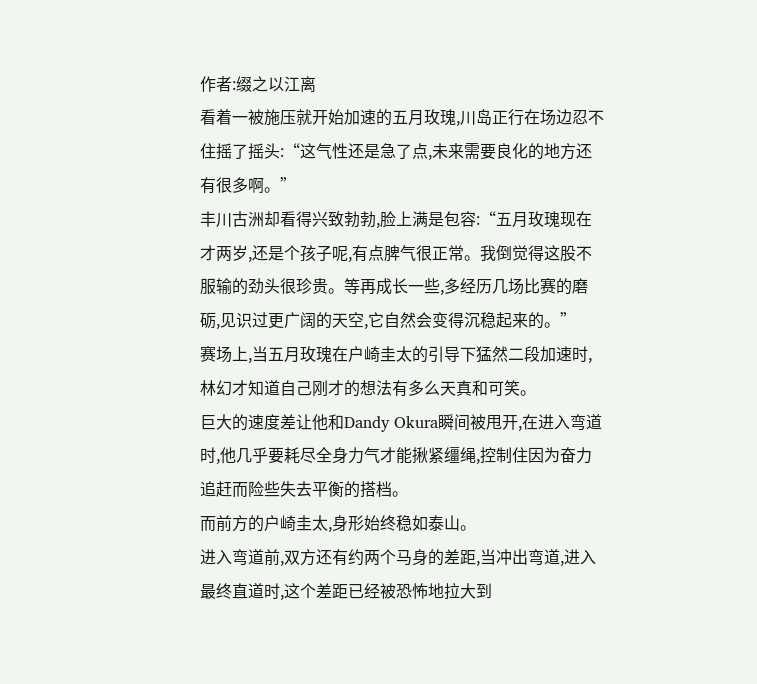作者:缀之以江离
看着一被施压就开始加速的五月玫瑰,川岛正行在场边忍不住摇了摇头:“这气性还是急了点,未来需要良化的地方还有很多啊。”
丰川古洲却看得兴致勃勃,脸上满是包容:“五月玫瑰现在才两岁,还是个孩子呢,有点脾气很正常。我倒觉得这股不服输的劲头很珍贵。等再成长一些,多经历几场比赛的磨砺,见识过更广阔的天空,它自然会变得沉稳起来的。”
赛场上,当五月玫瑰在户崎圭太的引导下猛然二段加速时,林幻才知道自己刚才的想法有多么天真和可笑。
巨大的速度差让他和Dandy Okura瞬间被甩开,在进入弯道时,他几乎要耗尽全身力气才能揪紧缰绳,控制住因为奋力追赶而险些失去平衡的搭档。
而前方的户崎圭太,身形始终稳如泰山。
进入弯道前,双方还有约两个马身的差距,当冲出弯道,进入最终直道时,这个差距已经被恐怖地拉大到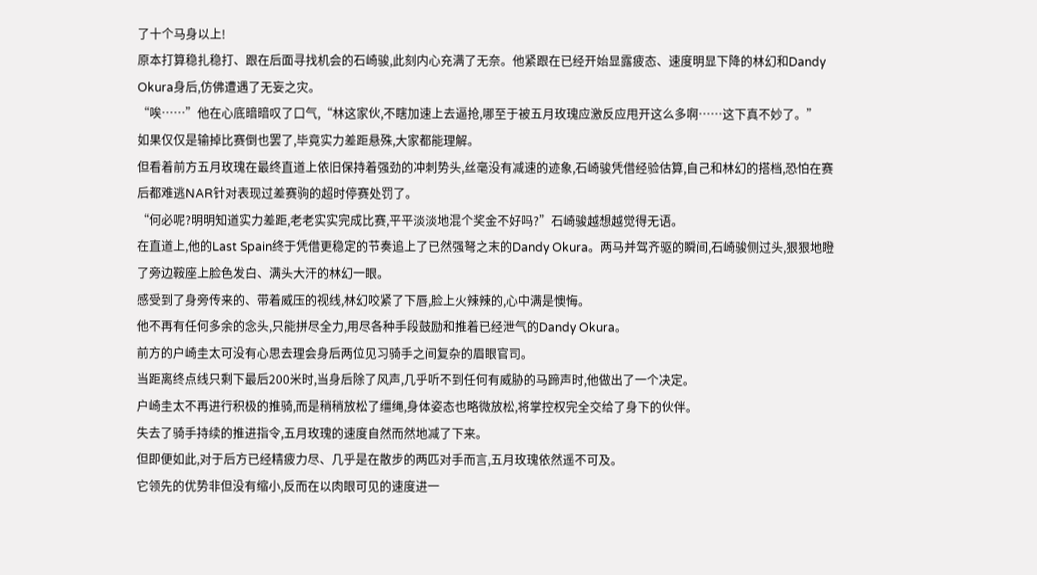了十个马身以上!
原本打算稳扎稳打、跟在后面寻找机会的石崎骏,此刻内心充满了无奈。他紧跟在已经开始显露疲态、速度明显下降的林幻和Dandy Okura身后,仿佛遭遇了无妄之灾。
“唉……”他在心底暗暗叹了口气,“林这家伙,不瞎加速上去逼抢,哪至于被五月玫瑰应激反应甩开这么多啊……这下真不妙了。”
如果仅仅是输掉比赛倒也罢了,毕竟实力差距悬殊,大家都能理解。
但看着前方五月玫瑰在最终直道上依旧保持着强劲的冲刺势头,丝毫没有减速的迹象,石崎骏凭借经验估算,自己和林幻的搭档,恐怕在赛后都难逃NAR针对表现过差赛驹的超时停赛处罚了。
“何必呢?明明知道实力差距,老老实实完成比赛,平平淡淡地混个奖金不好吗?”石崎骏越想越觉得无语。
在直道上,他的Last Spain终于凭借更稳定的节奏追上了已然强弩之末的Dandy Okura。两马并驾齐驱的瞬间,石崎骏侧过头,狠狠地瞪了旁边鞍座上脸色发白、满头大汗的林幻一眼。
感受到了身旁传来的、带着威压的视线,林幻咬紧了下唇,脸上火辣辣的,心中满是懊悔。
他不再有任何多余的念头,只能拼尽全力,用尽各种手段鼓励和推着已经泄气的Dandy Okura。
前方的户崎圭太可没有心思去理会身后两位见习骑手之间复杂的眉眼官司。
当距离终点线只剩下最后200米时,当身后除了风声,几乎听不到任何有威胁的马蹄声时,他做出了一个决定。
户崎圭太不再进行积极的推骑,而是稍稍放松了缰绳,身体姿态也略微放松,将掌控权完全交给了身下的伙伴。
失去了骑手持续的推进指令,五月玫瑰的速度自然而然地减了下来。
但即便如此,对于后方已经精疲力尽、几乎是在散步的两匹对手而言,五月玫瑰依然遥不可及。
它领先的优势非但没有缩小,反而在以肉眼可见的速度进一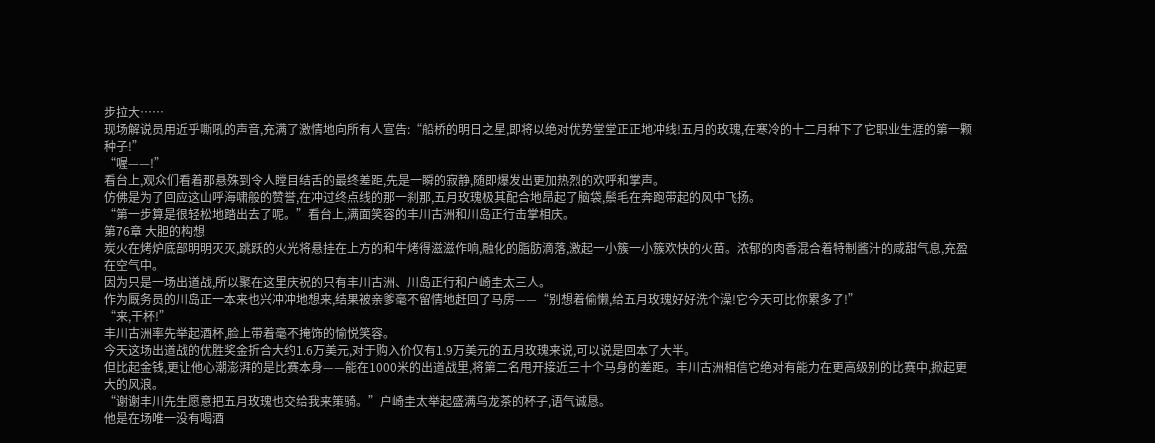步拉大……
现场解说员用近乎嘶吼的声音,充满了激情地向所有人宣告:“船桥的明日之星,即将以绝对优势堂堂正正地冲线!五月的玫瑰,在寒冷的十二月种下了它职业生涯的第一颗种子!”
“喔——!”
看台上,观众们看着那悬殊到令人瞠目结舌的最终差距,先是一瞬的寂静,随即爆发出更加热烈的欢呼和掌声。
仿佛是为了回应这山呼海啸般的赞誉,在冲过终点线的那一刹那,五月玫瑰极其配合地昂起了脑袋,鬃毛在奔跑带起的风中飞扬。
“第一步算是很轻松地踏出去了呢。”看台上,满面笑容的丰川古洲和川岛正行击掌相庆。
第76章 大胆的构想
炭火在烤炉底部明明灭灭,跳跃的火光将悬挂在上方的和牛烤得滋滋作响,融化的脂肪滴落,激起一小簇一小簇欢快的火苗。浓郁的肉香混合着特制酱汁的咸甜气息,充盈在空气中。
因为只是一场出道战,所以聚在这里庆祝的只有丰川古洲、川岛正行和户崎圭太三人。
作为厩务员的川岛正一本来也兴冲冲地想来,结果被亲爹毫不留情地赶回了马房——“别想着偷懒,给五月玫瑰好好洗个澡!它今天可比你累多了!”
“来,干杯!”
丰川古洲率先举起酒杯,脸上带着毫不掩饰的愉悦笑容。
今天这场出道战的优胜奖金折合大约1.6万美元,对于购入价仅有1.9万美元的五月玫瑰来说,可以说是回本了大半。
但比起金钱,更让他心潮澎湃的是比赛本身——能在1000米的出道战里,将第二名甩开接近三十个马身的差距。丰川古洲相信它绝对有能力在更高级别的比赛中,掀起更大的风浪。
“谢谢丰川先生愿意把五月玫瑰也交给我来策骑。”户崎圭太举起盛满乌龙茶的杯子,语气诚恳。
他是在场唯一没有喝酒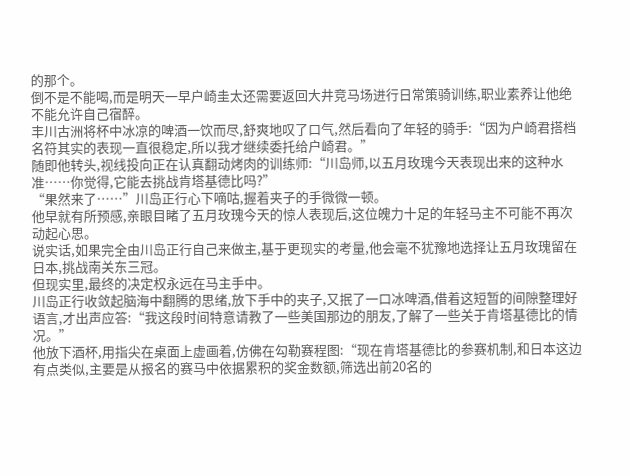的那个。
倒不是不能喝,而是明天一早户崎圭太还需要返回大井竞马场进行日常策骑训练,职业素养让他绝不能允许自己宿醉。
丰川古洲将杯中冰凉的啤酒一饮而尽,舒爽地叹了口气,然后看向了年轻的骑手:“因为户崎君搭档名符其实的表现一直很稳定,所以我才继续委托给户崎君。”
随即他转头,视线投向正在认真翻动烤肉的训练师:“川岛师,以五月玫瑰今天表现出来的这种水准……你觉得,它能去挑战肯塔基德比吗?”
“果然来了……”川岛正行心下嘀咕,握着夹子的手微微一顿。
他早就有所预感,亲眼目睹了五月玫瑰今天的惊人表现后,这位魄力十足的年轻马主不可能不再次动起心思。
说实话,如果完全由川岛正行自己来做主,基于更现实的考量,他会毫不犹豫地选择让五月玫瑰留在日本,挑战南关东三冠。
但现实里,最终的决定权永远在马主手中。
川岛正行收敛起脑海中翻腾的思绪,放下手中的夹子,又抿了一口冰啤酒,借着这短暂的间隙整理好语言,才出声应答:“我这段时间特意请教了一些美国那边的朋友,了解了一些关于肯塔基德比的情况。”
他放下酒杯,用指尖在桌面上虚画着,仿佛在勾勒赛程图:“现在肯塔基德比的参赛机制,和日本这边有点类似,主要是从报名的赛马中依据累积的奖金数额,筛选出前20名的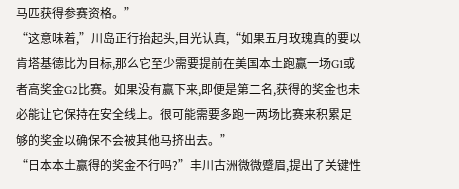马匹获得参赛资格。”
“这意味着,”川岛正行抬起头,目光认真,“如果五月玫瑰真的要以肯塔基德比为目标,那么它至少需要提前在美国本土跑赢一场G1或者高奖金G2比赛。如果没有赢下来,即便是第二名,获得的奖金也未必能让它保持在安全线上。很可能需要多跑一两场比赛来积累足够的奖金以确保不会被其他马挤出去。”
“日本本土赢得的奖金不行吗?”丰川古洲微微蹙眉,提出了关键性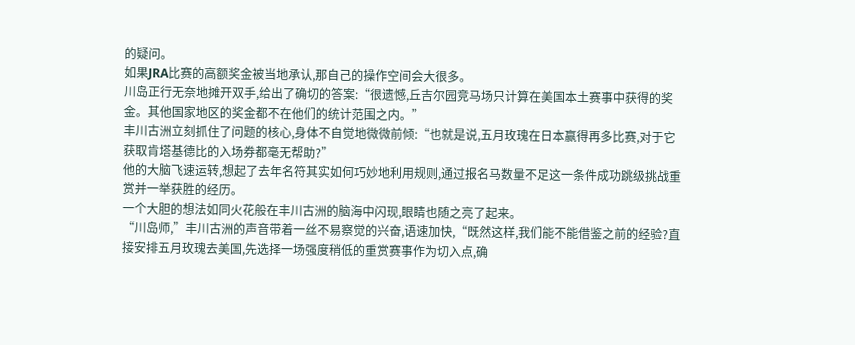的疑问。
如果JRA比赛的高额奖金被当地承认,那自己的操作空间会大很多。
川岛正行无奈地摊开双手,给出了确切的答案:“很遗憾,丘吉尔园竞马场只计算在美国本土赛事中获得的奖金。其他国家地区的奖金都不在他们的统计范围之内。”
丰川古洲立刻抓住了问题的核心,身体不自觉地微微前倾:“也就是说,五月玫瑰在日本赢得再多比赛,对于它获取肯塔基德比的入场券都毫无帮助?”
他的大脑飞速运转,想起了去年名符其实如何巧妙地利用规则,通过报名马数量不足这一条件成功跳级挑战重赏并一举获胜的经历。
一个大胆的想法如同火花般在丰川古洲的脑海中闪现,眼睛也随之亮了起来。
“川岛师,”丰川古洲的声音带着一丝不易察觉的兴奋,语速加快,“既然这样,我们能不能借鉴之前的经验?直接安排五月玫瑰去美国,先选择一场强度稍低的重赏赛事作为切入点,确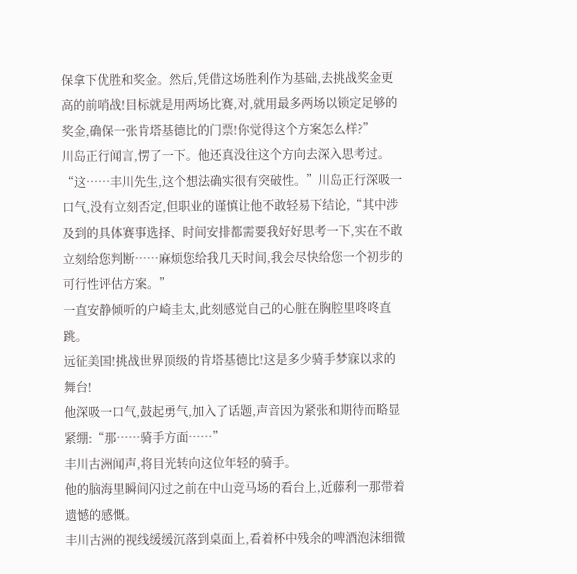保拿下优胜和奖金。然后,凭借这场胜利作为基础,去挑战奖金更高的前哨战!目标就是用两场比赛,对,就用最多两场以锁定足够的奖金,确保一张肯塔基德比的门票!你觉得这个方案怎么样?”
川岛正行闻言,愣了一下。他还真没往这个方向去深入思考过。
“这……丰川先生,这个想法确实很有突破性。”川岛正行深吸一口气,没有立刻否定,但职业的谨慎让他不敢轻易下结论,“其中涉及到的具体赛事选择、时间安排都需要我好好思考一下,实在不敢立刻给您判断……麻烦您给我几天时间,我会尽快给您一个初步的可行性评估方案。”
一直安静倾听的户崎圭太,此刻感觉自己的心脏在胸腔里咚咚直跳。
远征美国!挑战世界顶级的肯塔基德比!这是多少骑手梦寐以求的舞台!
他深吸一口气,鼓起勇气,加入了话题,声音因为紧张和期待而略显紧绷:“那……骑手方面……”
丰川古洲闻声,将目光转向这位年轻的骑手。
他的脑海里瞬间闪过之前在中山竞马场的看台上,近藤利一那带着遗憾的感慨。
丰川古洲的视线缓缓沉落到桌面上,看着杯中残余的啤酒泡沫细微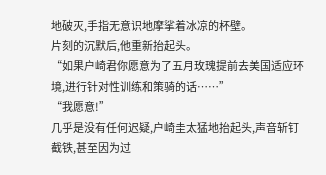地破灭,手指无意识地摩挲着冰凉的杯壁。
片刻的沉默后,他重新抬起头。
“如果户崎君你愿意为了五月玫瑰提前去美国适应环境,进行针对性训练和策骑的话……”
“我愿意!”
几乎是没有任何迟疑,户崎圭太猛地抬起头,声音斩钉截铁,甚至因为过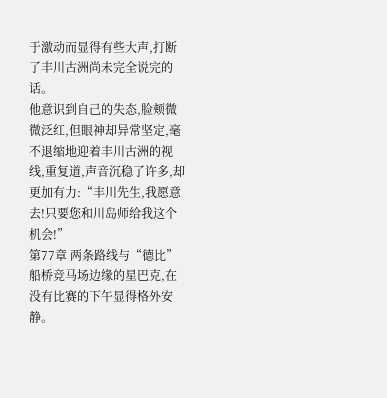于激动而显得有些大声,打断了丰川古洲尚未完全说完的话。
他意识到自己的失态,脸颊微微泛红,但眼神却异常坚定,毫不退缩地迎着丰川古洲的视线,重复道,声音沉稳了许多,却更加有力:“丰川先生,我愿意去!只要您和川岛师给我这个机会!”
第77章 两条路线与“德比”
船桥竞马场边缘的星巴克,在没有比赛的下午显得格外安静。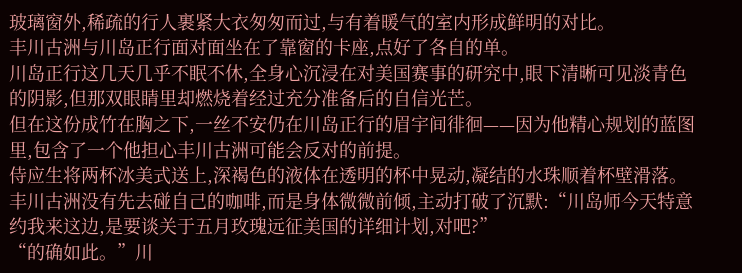玻璃窗外,稀疏的行人裹紧大衣匆匆而过,与有着暖气的室内形成鲜明的对比。
丰川古洲与川岛正行面对面坐在了靠窗的卡座,点好了各自的单。
川岛正行这几天几乎不眠不休,全身心沉浸在对美国赛事的研究中,眼下清晰可见淡青色的阴影,但那双眼睛里却燃烧着经过充分准备后的自信光芒。
但在这份成竹在胸之下,一丝不安仍在川岛正行的眉宇间徘徊——因为他精心规划的蓝图里,包含了一个他担心丰川古洲可能会反对的前提。
侍应生将两杯冰美式送上,深褐色的液体在透明的杯中晃动,凝结的水珠顺着杯壁滑落。
丰川古洲没有先去碰自己的咖啡,而是身体微微前倾,主动打破了沉默:“川岛师今天特意约我来这边,是要谈关于五月玫瑰远征美国的详细计划,对吧?”
“的确如此。”川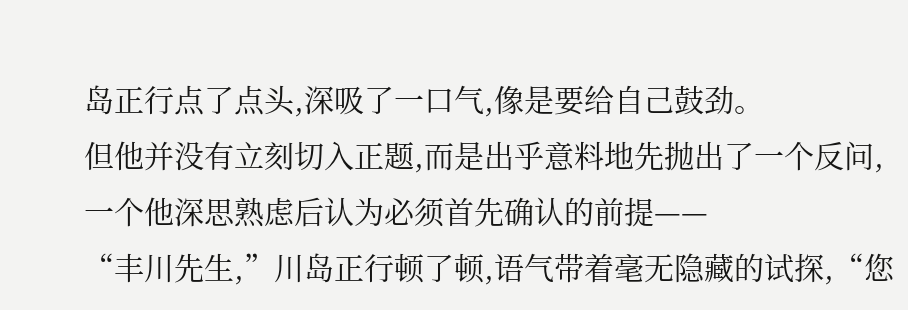岛正行点了点头,深吸了一口气,像是要给自己鼓劲。
但他并没有立刻切入正题,而是出乎意料地先抛出了一个反问,一个他深思熟虑后认为必须首先确认的前提——
“丰川先生,”川岛正行顿了顿,语气带着毫无隐藏的试探,“您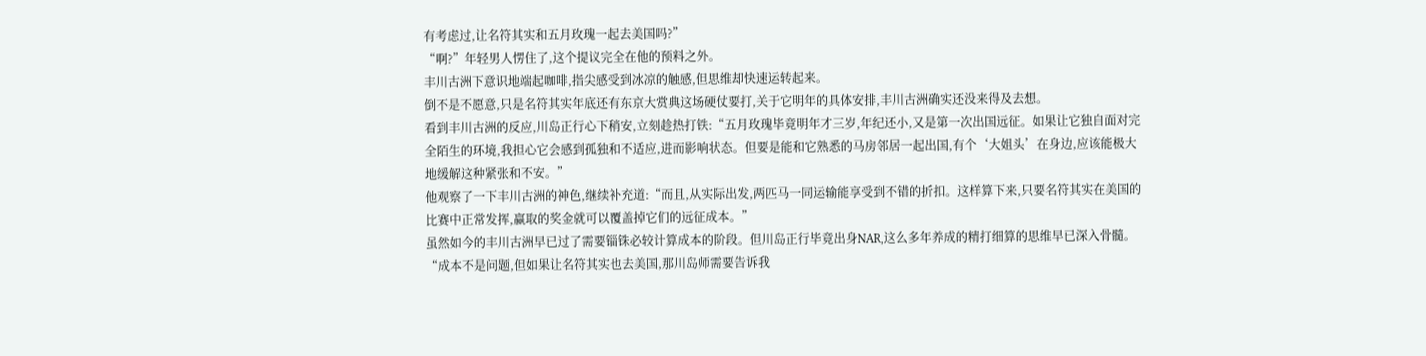有考虑过,让名符其实和五月玫瑰一起去美国吗?”
“啊?”年轻男人愣住了,这个提议完全在他的预料之外。
丰川古洲下意识地端起咖啡,指尖感受到冰凉的触感,但思维却快速运转起来。
倒不是不愿意,只是名符其实年底还有东京大赏典这场硬仗要打,关于它明年的具体安排,丰川古洲确实还没来得及去想。
看到丰川古洲的反应,川岛正行心下稍安,立刻趁热打铁:“五月玫瑰毕竟明年才三岁,年纪还小,又是第一次出国远征。如果让它独自面对完全陌生的环境,我担心它会感到孤独和不适应,进而影响状态。但要是能和它熟悉的马房邻居一起出国,有个‘大姐头’在身边,应该能极大地缓解这种紧张和不安。”
他观察了一下丰川古洲的神色,继续补充道:“而且,从实际出发,两匹马一同运输能享受到不错的折扣。这样算下来,只要名符其实在美国的比赛中正常发挥,赢取的奖金就可以覆盖掉它们的远征成本。”
虽然如今的丰川古洲早已过了需要锱铢必较计算成本的阶段。但川岛正行毕竟出身NAR,这么多年养成的精打细算的思维早已深入骨髓。
“成本不是问题,但如果让名符其实也去美国,那川岛师需要告诉我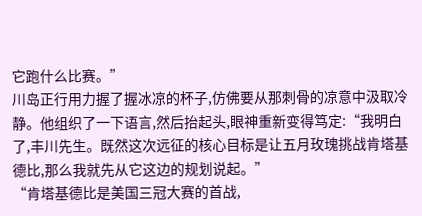它跑什么比赛。”
川岛正行用力握了握冰凉的杯子,仿佛要从那刺骨的凉意中汲取冷静。他组织了一下语言,然后抬起头,眼神重新变得笃定:“我明白了,丰川先生。既然这次远征的核心目标是让五月玫瑰挑战肯塔基德比,那么我就先从它这边的规划说起。”
“肯塔基德比是美国三冠大赛的首战,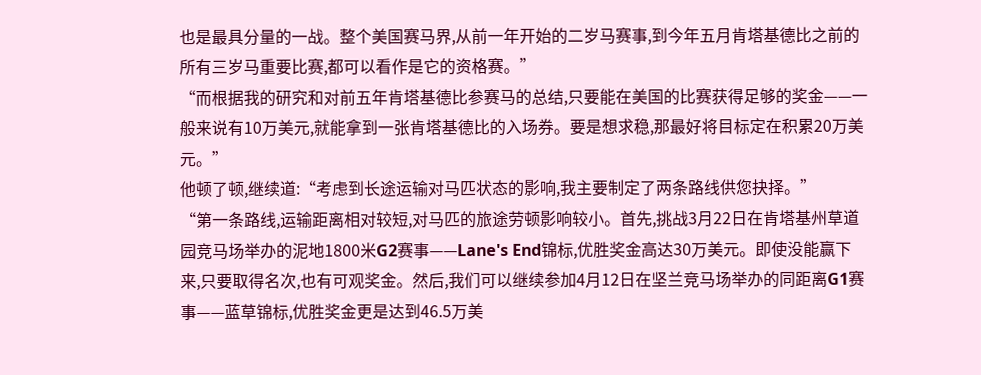也是最具分量的一战。整个美国赛马界,从前一年开始的二岁马赛事,到今年五月肯塔基德比之前的所有三岁马重要比赛,都可以看作是它的资格赛。”
“而根据我的研究和对前五年肯塔基德比参赛马的总结,只要能在美国的比赛获得足够的奖金——一般来说有10万美元,就能拿到一张肯塔基德比的入场券。要是想求稳,那最好将目标定在积累20万美元。”
他顿了顿,继续道:“考虑到长途运输对马匹状态的影响,我主要制定了两条路线供您抉择。”
“第一条路线,运输距离相对较短,对马匹的旅途劳顿影响较小。首先,挑战3月22日在肯塔基州草道园竞马场举办的泥地1800米G2赛事——Lane's End锦标,优胜奖金高达30万美元。即使没能赢下来,只要取得名次,也有可观奖金。然后,我们可以继续参加4月12日在坚兰竞马场举办的同距离G1赛事——蓝草锦标,优胜奖金更是达到46.5万美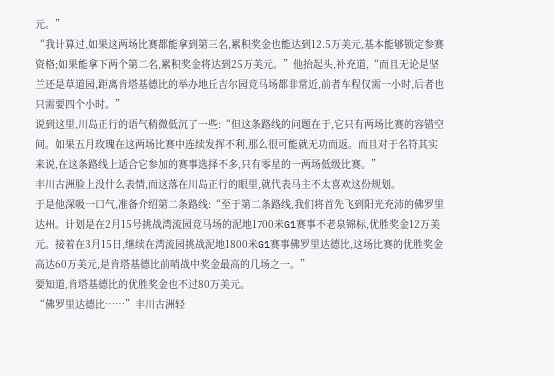元。”
“我计算过,如果这两场比赛都能拿到第三名,累积奖金也能达到12.5万美元,基本能够锁定参赛资格;如果能拿下两个第二名,累积奖金将达到25万美元。”他抬起头,补充道,“而且无论是坚兰还是草道园,距离肯塔基德比的举办地丘吉尔园竞马场都非常近,前者车程仅需一小时,后者也只需要四个小时。”
说到这里,川岛正行的语气稍微低沉了一些:“但这条路线的问题在于,它只有两场比赛的容错空间。如果五月玫瑰在这两场比赛中连续发挥不利,那么很可能就无功而返。而且对于名符其实来说,在这条路线上适合它参加的赛事选择不多,只有零星的一两场低级比赛。”
丰川古洲脸上没什么表情,而这落在川岛正行的眼里,就代表马主不太喜欢这份规划。
于是他深吸一口气,准备介绍第二条路线:“至于第二条路线,我们将首先飞到阳光充沛的佛罗里达州。计划是在2月15号挑战湾流园竞马场的泥地1700米G1赛事不老泉锦标,优胜奖金12万美元。接着在3月15日,继续在湾流园挑战泥地1800米G1赛事佛罗里达德比,这场比赛的优胜奖金高达60万美元,是肯塔基德比前哨战中奖金最高的几场之一。”
要知道,肯塔基德比的优胜奖金也不过80万美元。
“佛罗里达德比……”丰川古洲轻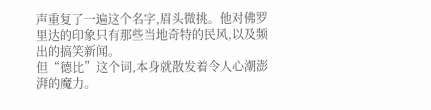声重复了一遍这个名字,眉头微挑。他对佛罗里达的印象只有那些当地奇特的民风,以及频出的搞笑新闻。
但“德比”这个词,本身就散发着令人心潮澎湃的魔力。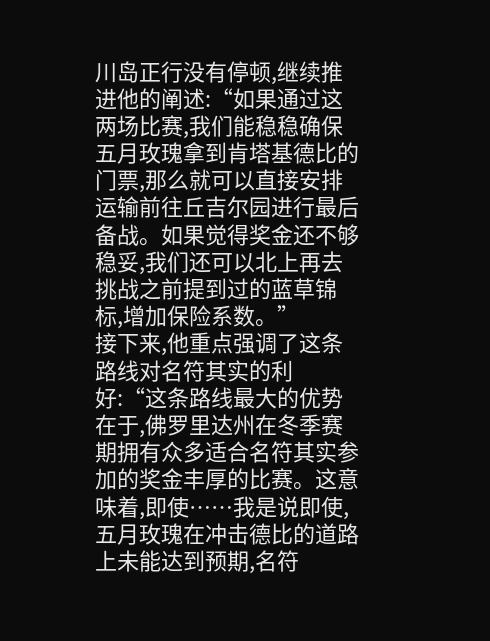川岛正行没有停顿,继续推进他的阐述:“如果通过这两场比赛,我们能稳稳确保五月玫瑰拿到肯塔基德比的门票,那么就可以直接安排运输前往丘吉尔园进行最后备战。如果觉得奖金还不够稳妥,我们还可以北上再去挑战之前提到过的蓝草锦标,增加保险系数。”
接下来,他重点强调了这条路线对名符其实的利好:“这条路线最大的优势在于,佛罗里达州在冬季赛期拥有众多适合名符其实参加的奖金丰厚的比赛。这意味着,即使……我是说即使,五月玫瑰在冲击德比的道路上未能达到预期,名符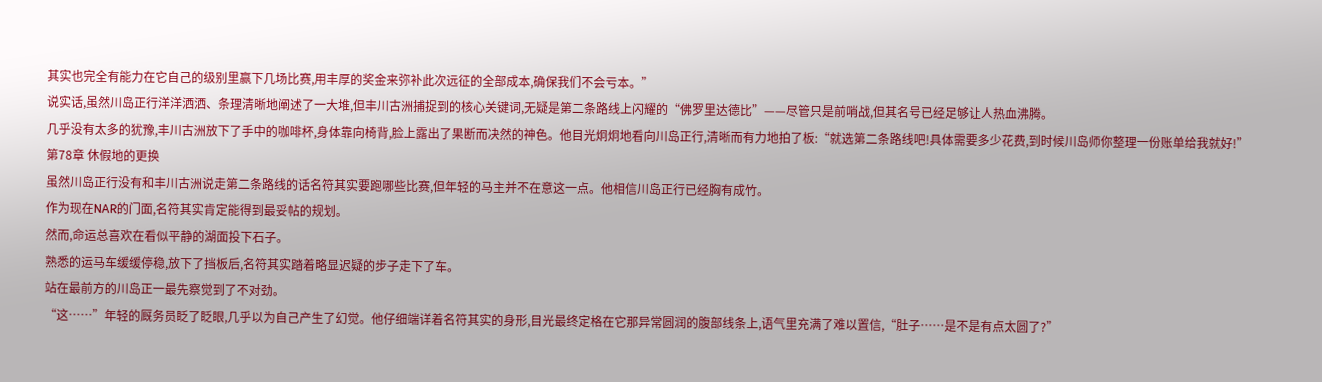其实也完全有能力在它自己的级别里赢下几场比赛,用丰厚的奖金来弥补此次远征的全部成本,确保我们不会亏本。”
说实话,虽然川岛正行洋洋洒洒、条理清晰地阐述了一大堆,但丰川古洲捕捉到的核心关键词,无疑是第二条路线上闪耀的“佛罗里达德比”——尽管只是前哨战,但其名号已经足够让人热血沸腾。
几乎没有太多的犹豫,丰川古洲放下了手中的咖啡杯,身体靠向椅背,脸上露出了果断而决然的神色。他目光炯炯地看向川岛正行,清晰而有力地拍了板:“就选第二条路线吧!具体需要多少花费,到时候川岛师你整理一份账单给我就好!”
第78章 休假地的更换
虽然川岛正行没有和丰川古洲说走第二条路线的话名符其实要跑哪些比赛,但年轻的马主并不在意这一点。他相信川岛正行已经胸有成竹。
作为现在NAR的门面,名符其实肯定能得到最妥帖的规划。
然而,命运总喜欢在看似平静的湖面投下石子。
熟悉的运马车缓缓停稳,放下了挡板后,名符其实踏着略显迟疑的步子走下了车。
站在最前方的川岛正一最先察觉到了不对劲。
“这……”年轻的厩务员眨了眨眼,几乎以为自己产生了幻觉。他仔细端详着名符其实的身形,目光最终定格在它那异常圆润的腹部线条上,语气里充满了难以置信,“肚子……是不是有点太圆了?”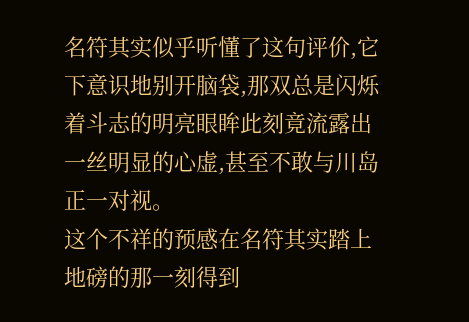名符其实似乎听懂了这句评价,它下意识地别开脑袋,那双总是闪烁着斗志的明亮眼眸此刻竟流露出一丝明显的心虚,甚至不敢与川岛正一对视。
这个不祥的预感在名符其实踏上地磅的那一刻得到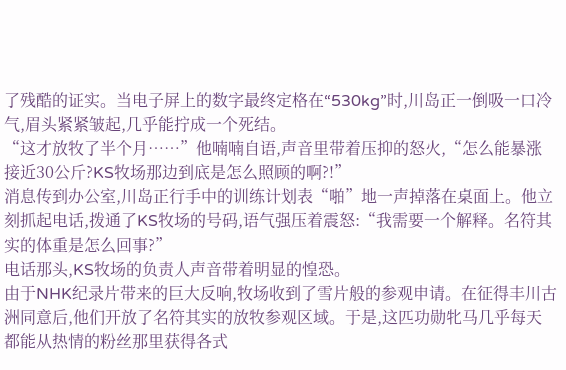了残酷的证实。当电子屏上的数字最终定格在“530kg”时,川岛正一倒吸一口冷气,眉头紧紧皱起,几乎能拧成一个死结。
“这才放牧了半个月……”他喃喃自语,声音里带着压抑的怒火,“怎么能暴涨接近30公斤?KS牧场那边到底是怎么照顾的啊?!”
消息传到办公室,川岛正行手中的训练计划表“啪”地一声掉落在桌面上。他立刻抓起电话,拨通了KS牧场的号码,语气强压着震怒:“我需要一个解释。名符其实的体重是怎么回事?”
电话那头,KS牧场的负责人声音带着明显的惶恐。
由于NHK纪录片带来的巨大反响,牧场收到了雪片般的参观申请。在征得丰川古洲同意后,他们开放了名符其实的放牧参观区域。于是,这匹功勋牝马几乎每天都能从热情的粉丝那里获得各式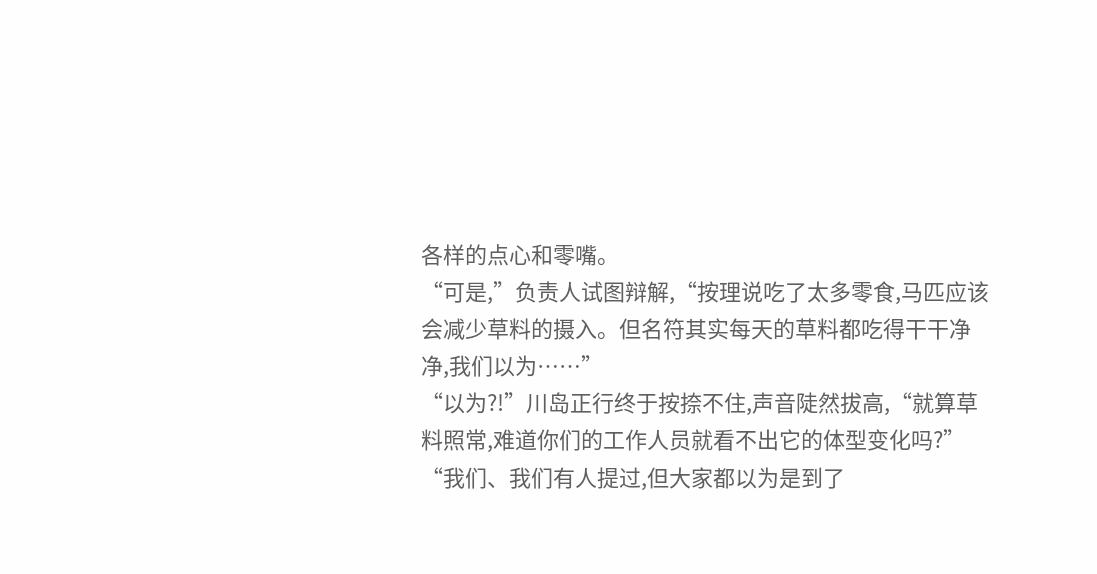各样的点心和零嘴。
“可是,”负责人试图辩解,“按理说吃了太多零食,马匹应该会减少草料的摄入。但名符其实每天的草料都吃得干干净净,我们以为……”
“以为?!”川岛正行终于按捺不住,声音陡然拔高,“就算草料照常,难道你们的工作人员就看不出它的体型变化吗?”
“我们、我们有人提过,但大家都以为是到了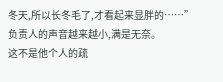冬天,所以长冬毛了,才看起来显胖的……”负责人的声音越来越小,满是无奈。
这不是他个人的疏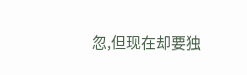忽,但现在却要独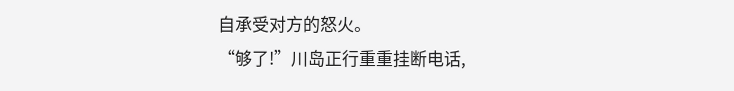自承受对方的怒火。
“够了!”川岛正行重重挂断电话,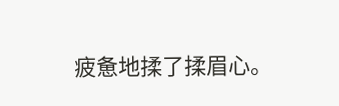疲惫地揉了揉眉心。